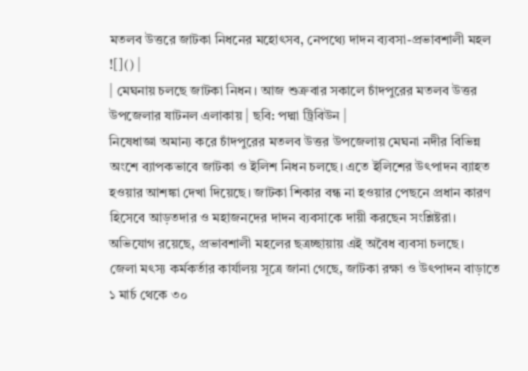মতলব উত্তরে জাটকা নিধনের মহোৎসব, নেপথ্যে দাদন ব্যবসা-প্রভাবশালী মহল
![]() |
| মেঘনায় চলছে জাটকা নিধন। আজ শুক্রবার সকালে চাঁদপুরের মতলব উত্তর উপজেলার ষাটনল এলাকায় | ছবি: পদ্মা ট্রিবিউন |
নিষেধাজ্ঞা অমান্য করে চাঁদপুরের মতলব উত্তর উপজেলায় মেঘনা নদীর বিভিন্ন অংশে ব্যাপকভাবে জাটকা ও ইলিশ নিধন চলছে। এতে ইলিশের উৎপাদন ব্যাহত হওয়ার আশঙ্কা দেখা দিয়েছে। জাটকা শিকার বন্ধ না হওয়ার পেছনে প্রধান কারণ হিসেবে আড়তদার ও মহাজনদের দাদন ব্যবসাকে দায়ী করছেন সংশ্লিষ্টরা। অভিযোগ রয়েছে, প্রভাবশালী মহলের ছত্রচ্ছায়ায় এই অবৈধ ব্যবসা চলছে।
জেলা মৎস্য কর্মকর্তার কার্যালয় সূত্রে জানা গেছে, জাটকা রক্ষা ও উৎপাদন বাড়াতে ১ মার্চ থেকে ৩০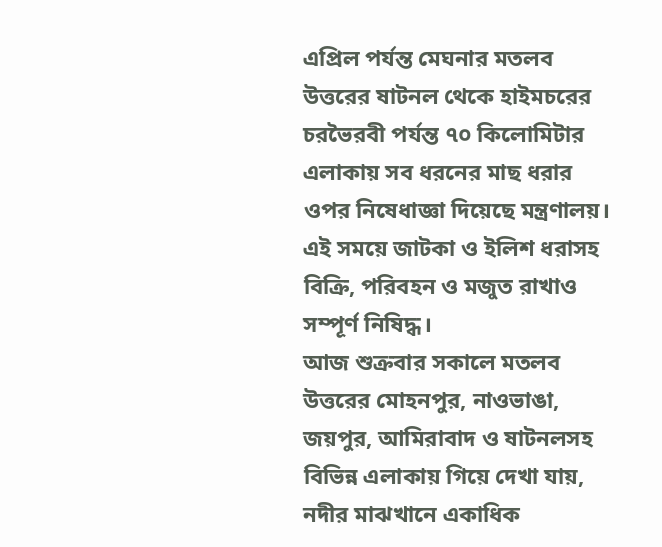এপ্রিল পর্যন্ত মেঘনার মতলব উত্তরের ষাটনল থেকে হাইমচরের চরভৈরবী পর্যন্ত ৭০ কিলোমিটার এলাকায় সব ধরনের মাছ ধরার ওপর নিষেধাজ্ঞা দিয়েছে মন্ত্রণালয়। এই সময়ে জাটকা ও ইলিশ ধরাসহ বিক্রি, পরিবহন ও মজুত রাখাও সম্পূর্ণ নিষিদ্ধ।
আজ শুক্রবার সকালে মতলব উত্তরের মোহনপুর, নাওভাঙা, জয়পুর, আমিরাবাদ ও ষাটনলসহ বিভিন্ন এলাকায় গিয়ে দেখা যায়, নদীর মাঝখানে একাধিক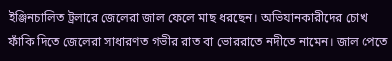ইঞ্জিনচালিত ট্রলারে জেলেরা জাল ফেলে মাছ ধরছেন। অভিযানকারীদের চোখ ফাঁকি দিতে জেলেরা সাধারণত গভীর রাত বা ভোররাতে নদীতে নামেন। জাল পেতে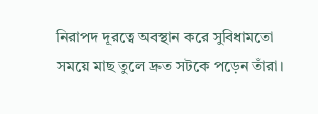নিরাপদ দূরত্বে অবস্থান করে সুবিধামতো সময়ে মাছ তুলে দ্রুত সটকে পড়েন তাঁরা।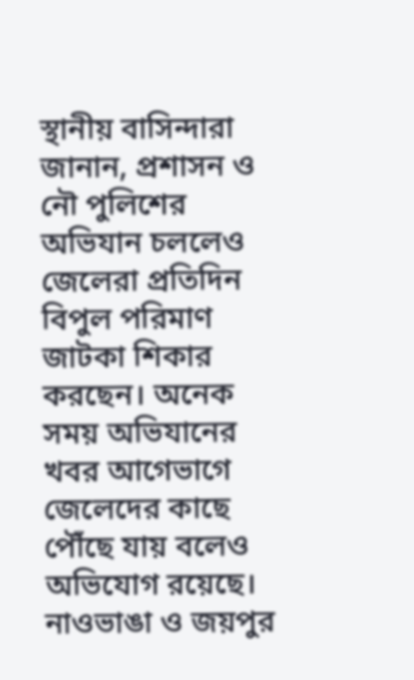স্থানীয় বাসিন্দারা জানান, প্রশাসন ও নৌ পুলিশের অভিযান চললেও জেলেরা প্রতিদিন বিপুল পরিমাণ জাটকা শিকার করছেন। অনেক সময় অভিযানের খবর আগেভাগে জেলেদের কাছে পৌঁছে যায় বলেও অভিযোগ রয়েছে।
নাওভাঙা ও জয়পুর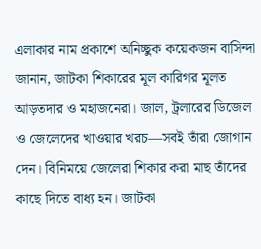এলাকার নাম প্রকাশে অনিচ্ছুক কয়েকজন বাসিন্দা জানান, জাটকা শিকারের মূল কারিগর মূলত আড়তদার ও মহাজনেরা। জাল, ট্রলারের ডিজেল ও জেলেদের খাওয়ার খরচ—সবই তাঁরা জোগান দেন। বিনিময়ে জেলেরা শিকার করা মাছ তাঁদের কাছে দিতে বাধ্য হন। জাটকা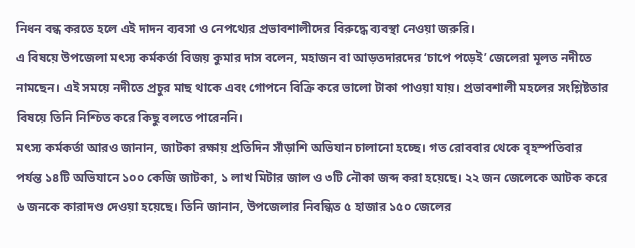নিধন বন্ধ করতে হলে এই দাদন ব্যবসা ও নেপথ্যের প্রভাবশালীদের বিরুদ্ধে ব্যবস্থা নেওয়া জরুরি।
এ বিষয়ে উপজেলা মৎস্য কর্মকর্তা বিজয় কুমার দাস বলেন, মহাজন বা আড়তদারদের ‘চাপে পড়েই’ জেলেরা মূলত নদীতে নামছেন। এই সময়ে নদীতে প্রচুর মাছ থাকে এবং গোপনে বিক্রি করে ভালো টাকা পাওয়া যায়। প্রভাবশালী মহলের সংশ্লিষ্টতার বিষয়ে তিনি নিশ্চিত করে কিছু বলতে পারেননি।
মৎস্য কর্মকর্তা আরও জানান, জাটকা রক্ষায় প্রতিদিন সাঁড়াশি অভিযান চালানো হচ্ছে। গত রোববার থেকে বৃহস্পতিবার পর্যন্ত ১৪টি অভিযানে ১০০ কেজি জাটকা, ১ লাখ মিটার জাল ও ৩টি নৌকা জব্দ করা হয়েছে। ২২ জন জেলেকে আটক করে ৬ জনকে কারাদণ্ড দেওয়া হয়েছে। তিনি জানান, উপজেলার নিবন্ধিত ৫ হাজার ১৫০ জেলের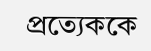প্রত্যেককে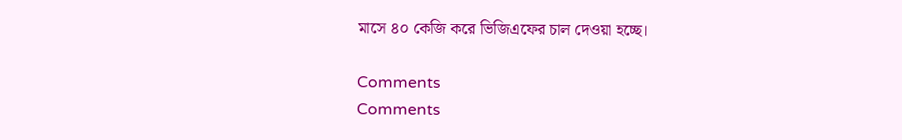মাসে ৪০ কেজি করে ভিজিএফের চাল দেওয়া হচ্ছে।

Comments
Comments